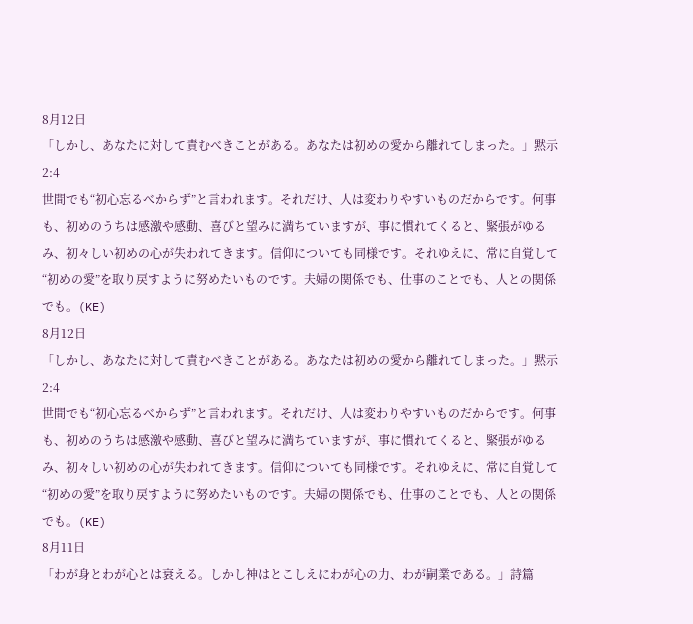8月12日
「しかし、あなたに対して責むべきことがある。あなたは初めの愛から離れてしまった。」黙示2:4
世間でも“初心忘るべからず”と言われます。それだけ、人は変わりやすいものだからです。何事も、初めのうちは感激や感動、喜びと望みに満ちていますが、事に慣れてくると、緊張がゆるみ、初々しい初めの心が失われてきます。信仰についても同様です。それゆえに、常に自覚して“初めの愛”を取り戻すように努めたいものです。夫婦の関係でも、仕事のことでも、人との関係でも。(KE)
8月12日
「しかし、あなたに対して責むべきことがある。あなたは初めの愛から離れてしまった。」黙示2:4
世間でも“初心忘るべからず”と言われます。それだけ、人は変わりやすいものだからです。何事も、初めのうちは感激や感動、喜びと望みに満ちていますが、事に慣れてくると、緊張がゆるみ、初々しい初めの心が失われてきます。信仰についても同様です。それゆえに、常に自覚して“初めの愛”を取り戻すように努めたいものです。夫婦の関係でも、仕事のことでも、人との関係でも。(KE)
8月11日
「わが身とわが心とは衰える。しかし神はとこしえにわが心の力、わが嗣業である。」詩篇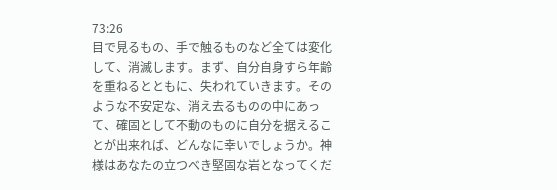73:26
目で見るもの、手で触るものなど全ては変化して、消滅します。まず、自分自身すら年齢を重ねるとともに、失われていきます。そのような不安定な、消え去るものの中にあって、確固として不動のものに自分を据えることが出来れば、どんなに幸いでしょうか。神様はあなたの立つべき堅固な岩となってくだ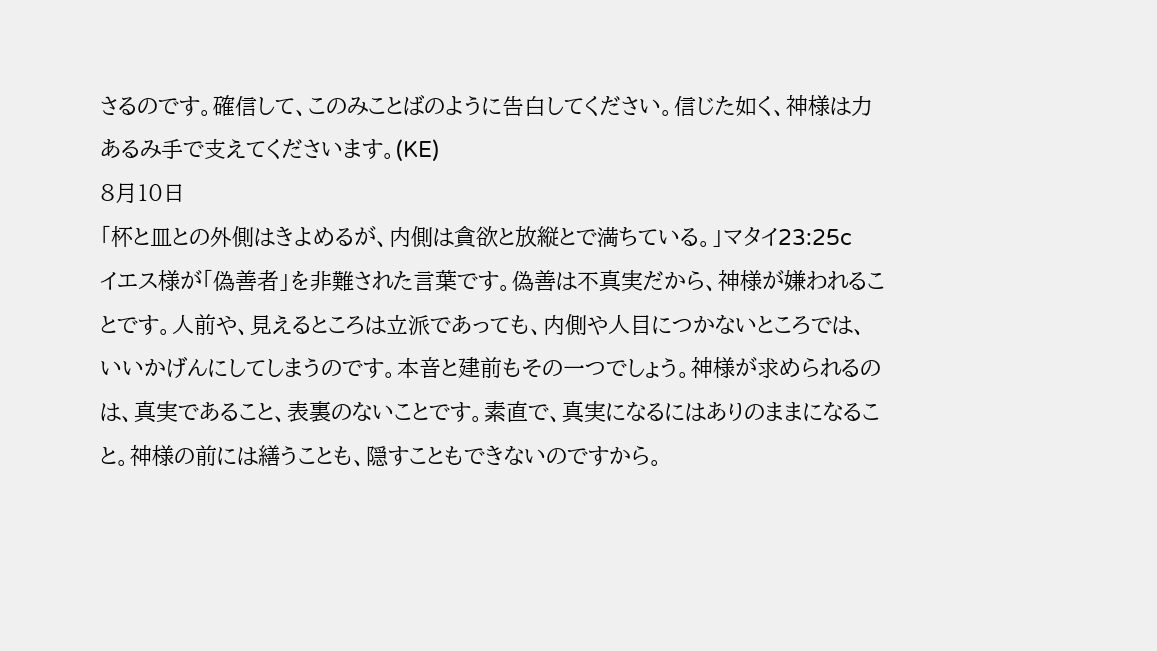さるのです。確信して、このみことばのように告白してください。信じた如く、神様は力あるみ手で支えてくださいます。(KE)
8月10日
「杯と皿との外側はきよめるが、内側は貪欲と放縦とで満ちている。」マタイ23:25c
イエス様が「偽善者」を非難された言葉です。偽善は不真実だから、神様が嫌われることです。人前や、見えるところは立派であっても、内側や人目につかないところでは、いいかげんにしてしまうのです。本音と建前もその一つでしょう。神様が求められるのは、真実であること、表裏のないことです。素直で、真実になるにはありのままになること。神様の前には繕うことも、隠すこともできないのですから。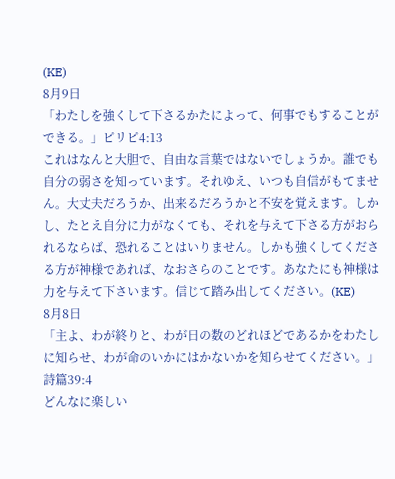(KE)
8月9日
「わたしを強くして下さるかたによって、何事でもすることができる。」ピリピ4:13
これはなんと大胆で、自由な言葉ではないでしょうか。誰でも自分の弱さを知っています。それゆえ、いつも自信がもてません。大丈夫だろうか、出来るだろうかと不安を覚えます。しかし、たとえ自分に力がなくても、それを与えて下さる方がおられるならば、恐れることはいりません。しかも強くしてくださる方が神様であれば、なおさらのことです。あなたにも神様は力を与えて下さいます。信じて踏み出してください。(KE)
8月8日
「主よ、わが終りと、わが日の数のどれほどであるかをわたしに知らせ、わが命のいかにはかないかを知らせてください。」詩篇39:4
どんなに楽しい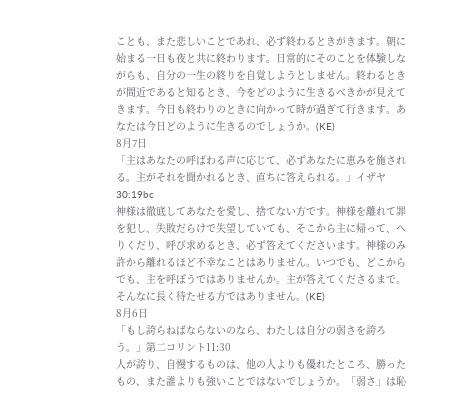ことも、また悲しいことであれ、必ず終わるときがきます。朝に始まる一日も夜と共に終わります。日常的にそのことを体験しながらも、自分の一生の終りを自覚しようとしません。終わるときが間近であると知るとき、今をどのように生きるべきかが見えてきます。今日も終わりのときに向かって時が過ぎて行きます。あなたは今日どのように生きるのでしょうか。(KE)
8月7日
「主はあなたの呼ばわる声に応じて、必ずあなたに恵みを施される。主がそれを聞かれるとき、直ちに答えられる。」イザヤ30:19bc
神様は徹底してあなたを愛し、捨てない方です。神様を離れて罪を犯し、失敗だらけで失望していても、そこから主に帰って、へりくだり、呼び求めるとき、必ず答えてくださいます。神様のみ許から離れるほど不幸なことはありません。いつでも、どこからでも、主を呼ぼうではありませんか。主が答えてくださるまで。そんなに長く待たせる方ではありません。(KE)
8月6日
「もし誇らねばならないのなら、わたしは自分の弱さを誇ろう。」第二コリント11:30
人が誇り、自慢するものは、他の人よりも優れたところ、勝ったもの、また誰よりも強いことではないでしょうか。「弱さ」は恥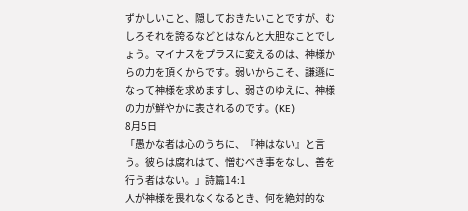ずかしいこと、隠しておきたいことですが、むしろそれを誇るなどとはなんと大胆なことでしょう。マイナスをプラスに変えるのは、神様からの力を頂くからです。弱いからこそ、謙遜になって神様を求めますし、弱さのゆえに、神様の力が鮮やかに表されるのです。(KE)
8月5日
「愚かな者は心のうちに、『神はない』と言う。彼らは腐れはて、憎むべき事をなし、善を行う者はない。」詩篇14:1
人が神様を畏れなくなるとき、何を絶対的な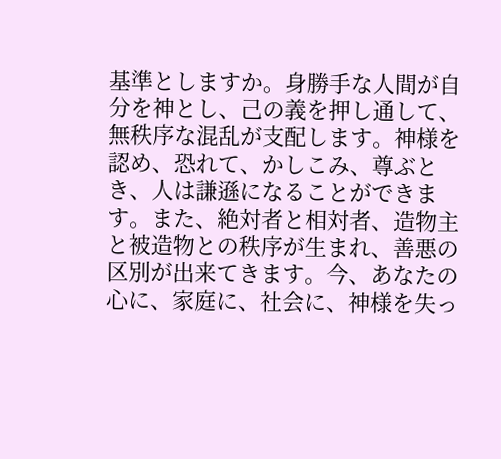基準としますか。身勝手な人間が自分を神とし、己の義を押し通して、無秩序な混乱が支配します。神様を認め、恐れて、かしこみ、尊ぶとき、人は謙遜になることができます。また、絶対者と相対者、造物主と被造物との秩序が生まれ、善悪の区別が出来てきます。今、あなたの心に、家庭に、社会に、神様を失っ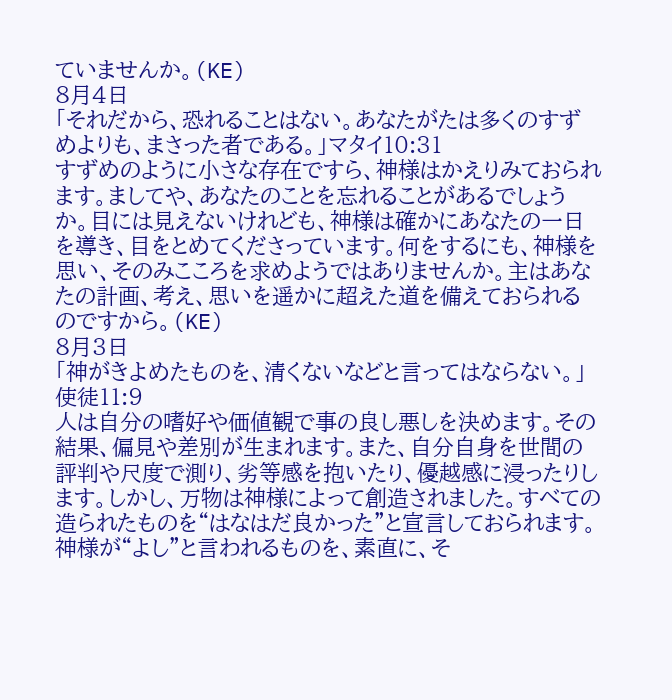ていませんか。(KE)
8月4日
「それだから、恐れることはない。あなたがたは多くのすずめよりも、まさった者である。」マタイ10:31
すずめのように小さな存在ですら、神様はかえりみておられます。ましてや、あなたのことを忘れることがあるでしょうか。目には見えないけれども、神様は確かにあなたの一日を導き、目をとめてくださっています。何をするにも、神様を思い、そのみこころを求めようではありませんか。主はあなたの計画、考え、思いを遥かに超えた道を備えておられるのですから。(KE)
8月3日
「神がきよめたものを、清くないなどと言ってはならない。」使徒11:9
人は自分の嗜好や価値観で事の良し悪しを決めます。その結果、偏見や差別が生まれます。また、自分自身を世間の評判や尺度で測り、劣等感を抱いたり、優越感に浸ったりします。しかし、万物は神様によって創造されました。すべての造られたものを“はなはだ良かった”と宣言しておられます。神様が“よし”と言われるものを、素直に、そ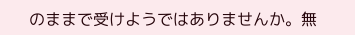のままで受けようではありませんか。無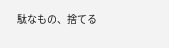駄なもの、捨てる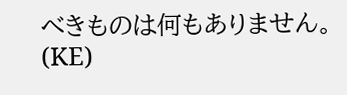べきものは何もありません。(KE)